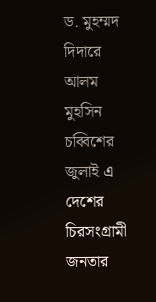ড. মুহম্মদ দিদারে আলম মুহসিন
চব্বিশের জুলাই এ দেশের চিরসংগ্রামী জনতার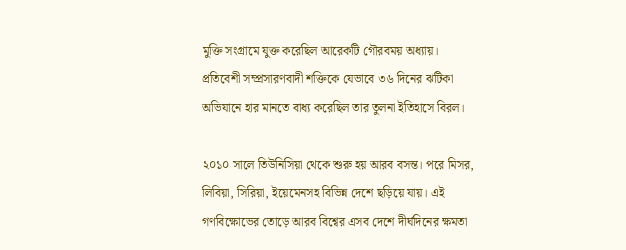মুক্তি সংগ্রামে যুক্ত করেছিল আরেকটি গৌরবময় অধ্যায়। প্রতিবেশী সম্প্রসারণবাদী শক্তিকে যেভাবে ৩৬ দিনের ঝটিকা অভিযানে হার মানতে বাধ্য করেছিল তার তুলনা ইতিহাসে বিরল।

২০১০ সালে তিউনিসিয়া থেকে শুরু হয় আরব বসন্ত। পরে মিসর, লিবিয়া, সিরিয়া, ইয়েমেনসহ বিভিন্ন দেশে ছড়িয়ে যায়। এই গণবিক্ষোভের তোড়ে আরব বিশ্বের এসব দেশে দীর্ঘদিনের ক্ষমতা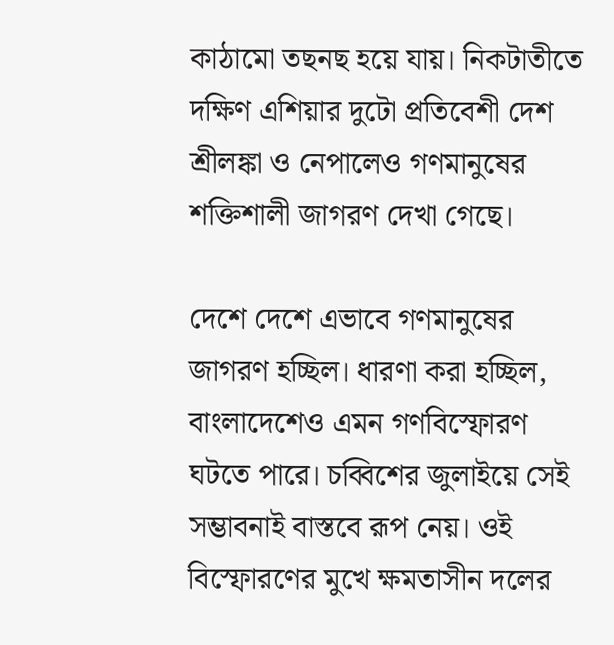কাঠামো তছনছ হয়ে যায়। নিকটাতীতে দক্ষিণ এশিয়ার দুটো প্রতিবেশী দেশ শ্রীলঙ্কা ও নেপালেও গণমানুষের শক্তিশালী জাগরণ দেখা গেছে।

দেশে দেশে এভাবে গণমানুষের জাগরণ হচ্ছিল। ধারণা করা হচ্ছিল, বাংলাদেশেও এমন গণবিস্ফোরণ ঘটতে পারে। চব্বিশের জুলাইয়ে সেই সম্ভাবনাই বাস্তবে রূপ নেয়। ওই বিস্ফোরণের মুখে ক্ষমতাসীন দলের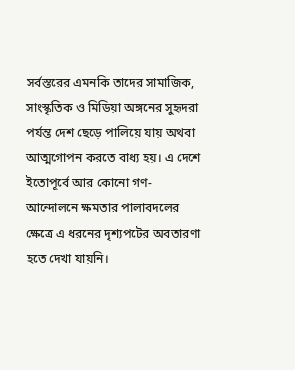সর্বস্তরের এমনকি তাদের সামাজিক, সাংস্কৃতিক ও মিডিয়া অঙ্গনের সুহৃদরা পর্যন্ত দেশ ছেড়ে পালিয়ে যায় অথবা আত্মগোপন করতে বাধ্য হয়। এ দেশে ইতোপূর্বে আর কোনো গণ-আন্দোলনে ক্ষমতার পালাবদলের ক্ষেত্রে এ ধরনের দৃশ্যপটের অবতারণা হতে দেখা যায়নি।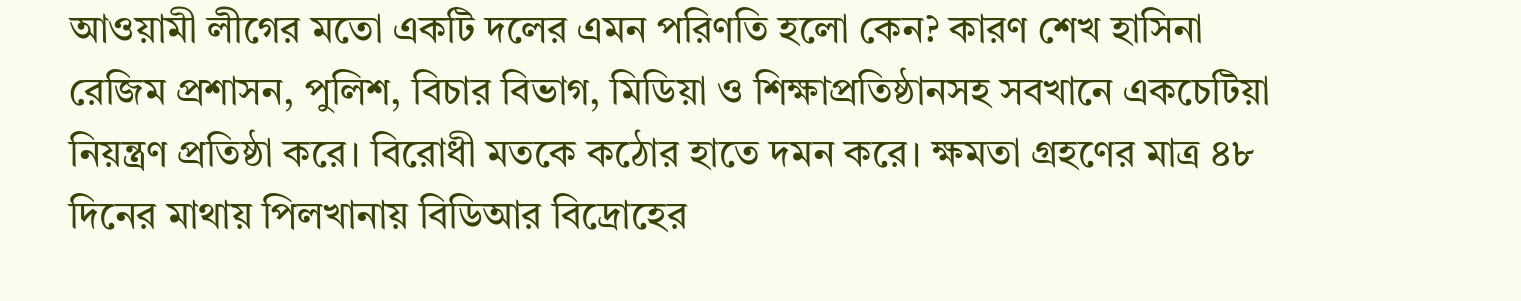আওয়ামী লীগের মতো একটি দলের এমন পরিণতি হলো কেন? কারণ শেখ হাসিনা রেজিম প্রশাসন, পুলিশ, বিচার বিভাগ, মিডিয়া ও শিক্ষাপ্রতিষ্ঠানসহ সবখানে একচেটিয়া নিয়ন্ত্রণ প্রতিষ্ঠা করে। বিরোধী মতকে কঠোর হাতে দমন করে। ক্ষমতা গ্রহণের মাত্র ৪৮ দিনের মাথায় পিলখানায় বিডিআর বিদ্রোহের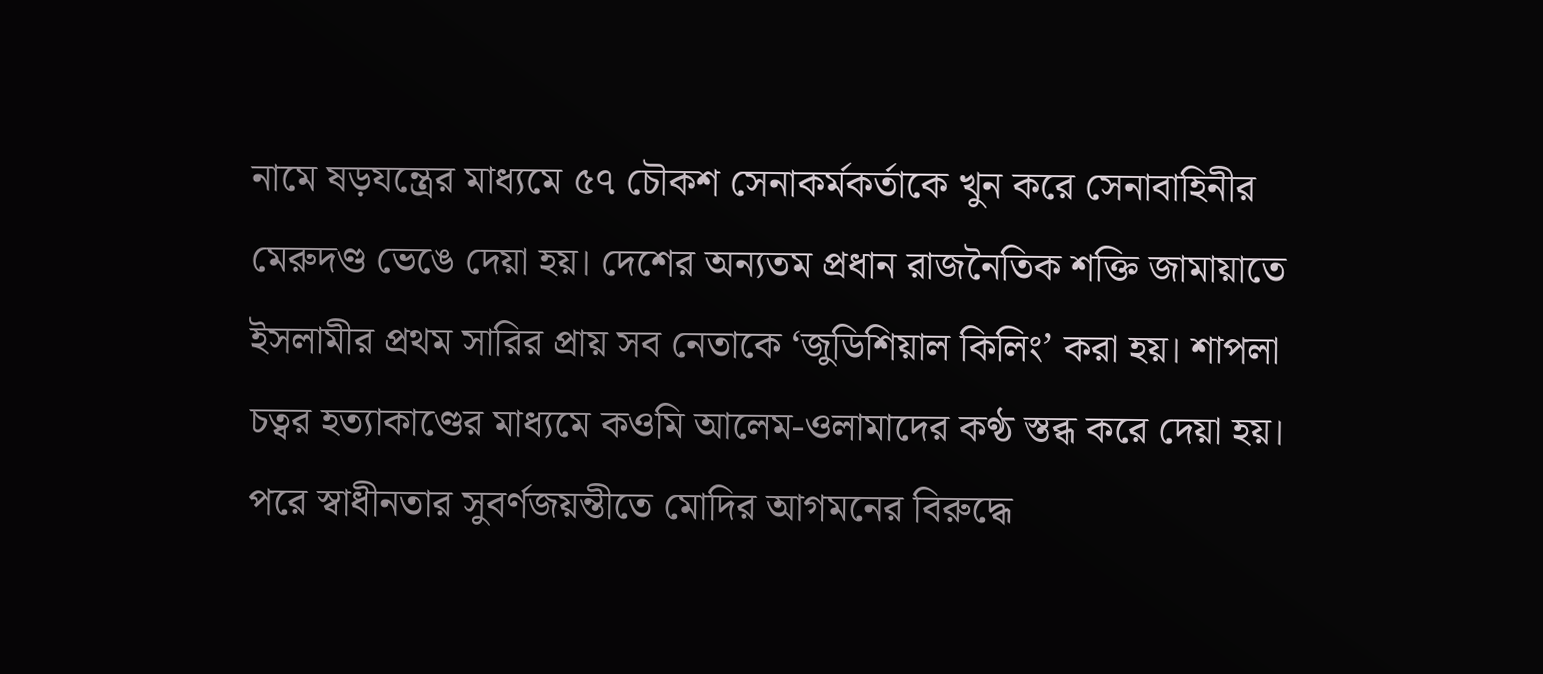নামে ষড়যন্ত্রের মাধ্যমে ৫৭ চৌকশ সেনাকর্মকর্তাকে খুন করে সেনাবাহিনীর মেরুদণ্ড ভেঙে দেয়া হয়। দেশের অন্যতম প্রধান রাজনৈতিক শক্তি জামায়াতে ইসলামীর প্রথম সারির প্রায় সব নেতাকে ‘জুডিশিয়াল কিলিং’ করা হয়। শাপলা চত্বর হত্যাকাণ্ডের মাধ্যমে কওমি আলেম-ওলামাদের কণ্ঠ স্তব্ধ করে দেয়া হয়। পরে স্বাধীনতার সুবর্ণজয়ন্তীতে মোদির আগমনের বিরুদ্ধে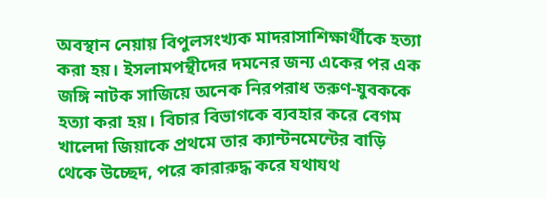অবস্থান নেয়ায় বিপুলসংখ্যক মাদরাসাশিক্ষার্থীকে হত্যা করা হয়। ইসলামপন্থীদের দমনের জন্য একের পর এক জঙ্গি নাটক সাজিয়ে অনেক নিরপরাধ তরুণ-যুবককে হত্যা করা হয়। বিচার বিভাগকে ব্যবহার করে বেগম খালেদা জিয়াকে প্রথমে তার ক্যান্টনমেন্টের বাড়ি থেকে উচ্ছেদ, পরে কারারুদ্ধ করে যথাযথ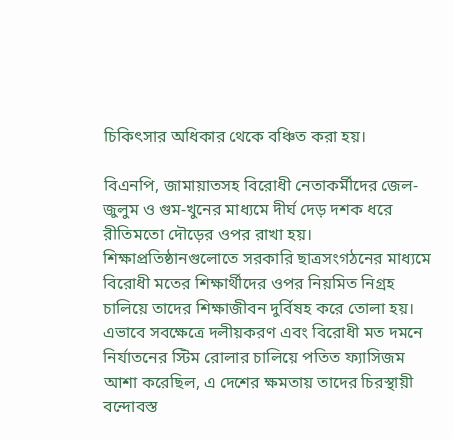চিকিৎসার অধিকার থেকে বঞ্চিত করা হয়।

বিএনপি, জামায়াতসহ বিরোধী নেতাকর্মীদের জেল-জুলুম ও গুম-খুনের মাধ্যমে দীর্ঘ দেড় দশক ধরে রীতিমতো দৌড়ের ওপর রাখা হয়। শিক্ষাপ্রতিষ্ঠানগুলোতে সরকারি ছাত্রসংগঠনের মাধ্যমে বিরোধী মতের শিক্ষার্থীদের ওপর নিয়মিত নিগ্রহ চালিয়ে তাদের শিক্ষাজীবন দুর্বিষহ করে তোলা হয়। এভাবে সবক্ষেত্রে দলীয়করণ এবং বিরোধী মত দমনে নির্যাতনের স্টিম রোলার চালিয়ে পতিত ফ্যাসিজম আশা করেছিল, এ দেশের ক্ষমতায় তাদের চিরস্থায়ী বন্দোবস্ত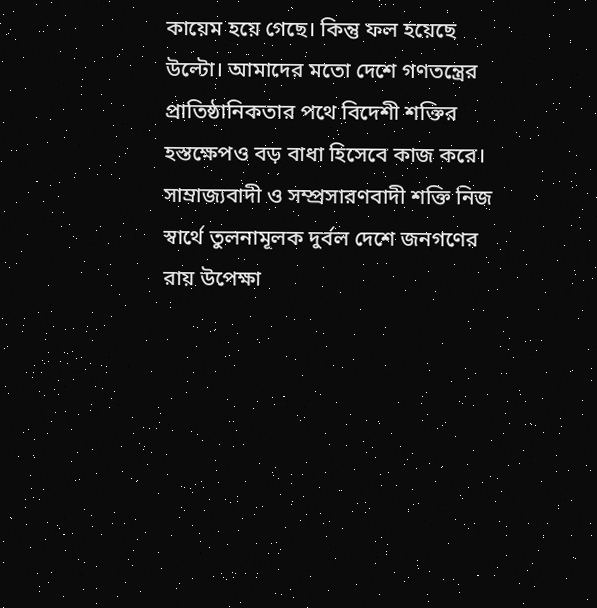কায়েম হয়ে গেছে। কিন্তু ফল হয়েছে উল্টো। আমাদের মতো দেশে গণতন্ত্রের প্রাতিষ্ঠানিকতার পথে বিদেশী শক্তির হস্তক্ষেপও বড় বাধা হিসেবে কাজ করে। সাম্রাজ্যবাদী ও সম্প্রসারণবাদী শক্তি নিজ স্বার্থে তুলনামূলক দুর্বল দেশে জনগণের রায় উপেক্ষা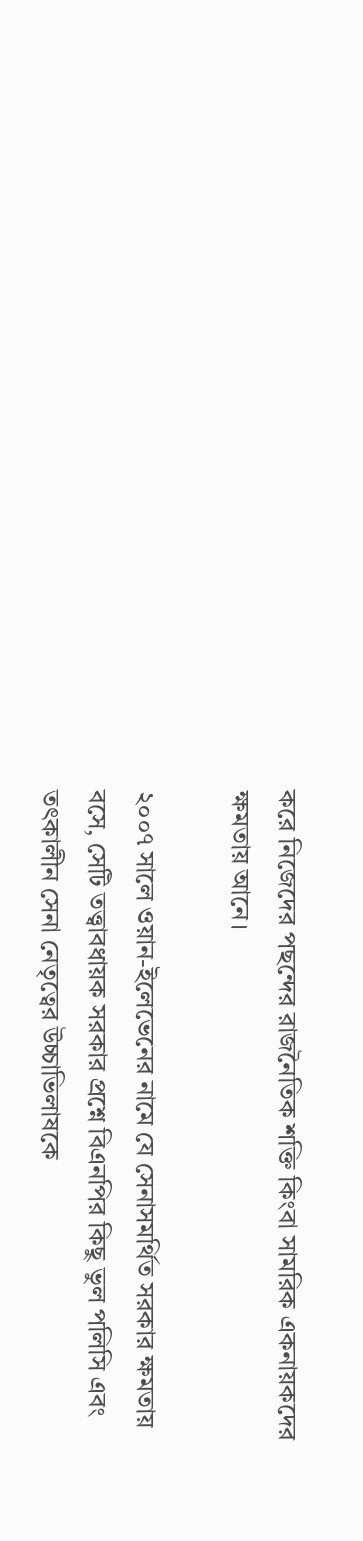করে নিজেদের পছন্দের রাজনৈতিক শক্তি কিংবা সামরিক একনায়কদের ক্ষমতায় আনে।

২০০৭ সালে ওয়ান-ইলেভেনের নামে যে সেনাসমর্থিত সরকার ক্ষমতায় বসে, সেটি তত্ত্বাবধায়ক সরকার প্রশ্নে বিএনপির কিছু ভুল পলিসি এবং তৎকালীন সেনা নেতৃত্বের উচ্চাভিলাষকে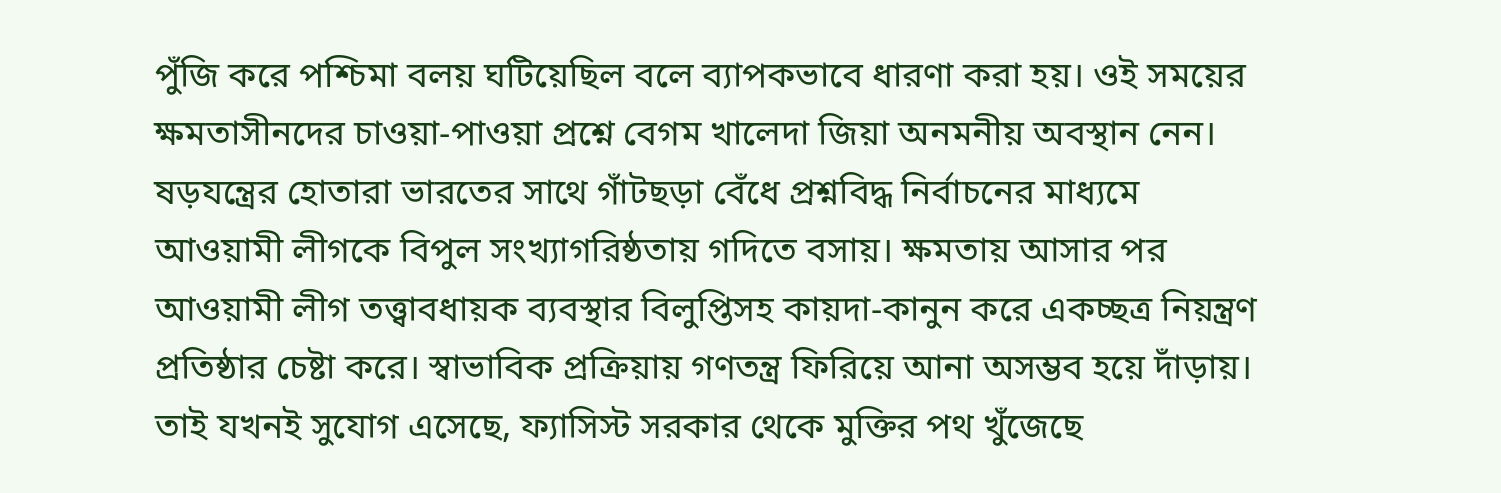পুঁজি করে পশ্চিমা বলয় ঘটিয়েছিল বলে ব্যাপকভাবে ধারণা করা হয়। ওই সময়ের ক্ষমতাসীনদের চাওয়া-পাওয়া প্রশ্নে বেগম খালেদা জিয়া অনমনীয় অবস্থান নেন। ষড়যন্ত্রের হোতারা ভারতের সাথে গাঁটছড়া বেঁধে প্রশ্নবিদ্ধ নির্বাচনের মাধ্যমে আওয়ামী লীগকে বিপুল সংখ্যাগরিষ্ঠতায় গদিতে বসায়। ক্ষমতায় আসার পর আওয়ামী লীগ তত্ত্বাবধায়ক ব্যবস্থার বিলুপ্তিসহ কায়দা-কানুন করে একচ্ছত্র নিয়ন্ত্রণ প্রতিষ্ঠার চেষ্টা করে। স্বাভাবিক প্রক্রিয়ায় গণতন্ত্র ফিরিয়ে আনা অসম্ভব হয়ে দাঁড়ায়। তাই যখনই সুযোগ এসেছে, ফ্যাসিস্ট সরকার থেকে মুক্তির পথ খুঁজেছে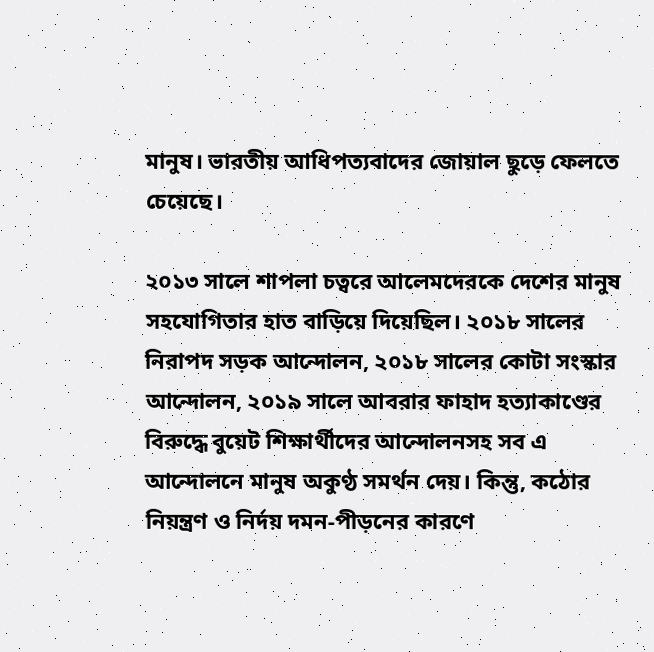মানুষ। ভারতীয় আধিপত্যবাদের জোয়াল ছুড়ে ফেলতে চেয়েছে।

২০১৩ সালে শাপলা চত্বরে আলেমদেরকে দেশের মানুষ সহযোগিতার হাত বাড়িয়ে দিয়েছিল। ২০১৮ সালের নিরাপদ সড়ক আন্দোলন, ২০১৮ সালের কোটা সংস্কার আন্দোলন, ২০১৯ সালে আবরার ফাহাদ হত্যাকাণ্ডের বিরুদ্ধে বুয়েট শিক্ষার্থীদের আন্দোলনসহ সব এ আন্দোলনে মানুষ অকুণ্ঠ সমর্থন দেয়। কিন্তু, কঠোর নিয়ন্ত্রণ ও নির্দয় দমন-পীড়নের কারণে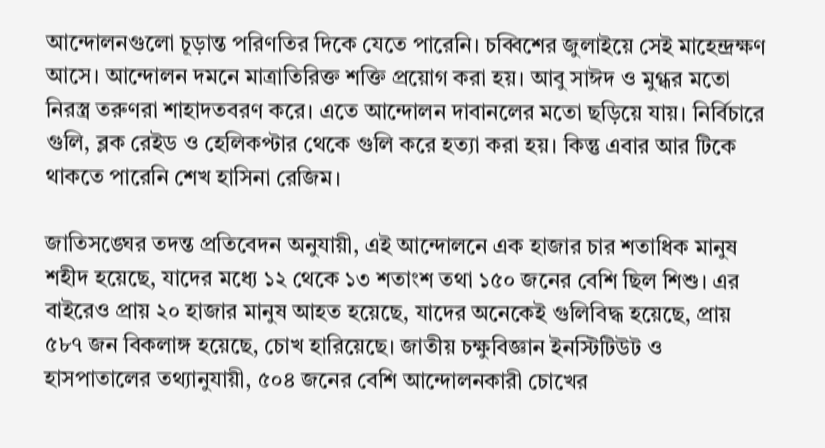আন্দোলনগুলো চূড়ান্ত পরিণতির দিকে যেতে পারেনি। চব্বিশের জুলাইয়ে সেই মাহেন্দ্রক্ষণ আসে। আন্দোলন দমনে মাত্রাতিরিক্ত শক্তি প্রয়োগ করা হয়। আবু সাঈদ ও মুগ্ধর মতো নিরস্ত্র তরুণরা শাহাদতবরণ করে। এতে আন্দোলন দাবানলের মতো ছড়িয়ে যায়। নির্বিচারে গুলি, ব্লক রেইড ও হেলিকপ্টার থেকে গুলি করে হত্যা করা হয়। কিন্তু এবার আর টিকে থাকতে পারেনি শেখ হাসিনা রেজিম।

জাতিসঙ্ঘের তদন্ত প্রতিবেদন অনুযায়ী, এই আন্দোলনে এক হাজার চার শতাধিক মানুষ শহীদ হয়েছে, যাদের মধ্যে ১২ থেকে ১৩ শতাংশ তথা ১৫০ জনের বেশি ছিল শিশু। এর বাইরেও প্রায় ২০ হাজার মানুষ আহত হয়েছে, যাদের অনেকেই গুলিবিদ্ধ হয়েছে, প্রায় ৫৮৭ জন বিকলাঙ্গ হয়েছে, চোখ হারিয়েছে। জাতীয় চক্ষুবিজ্ঞান ইনস্টিটিউট ও হাসপাতালের তথ্যানুযায়ী, ৫০৪ জনের বেশি আন্দোলনকারী চোখের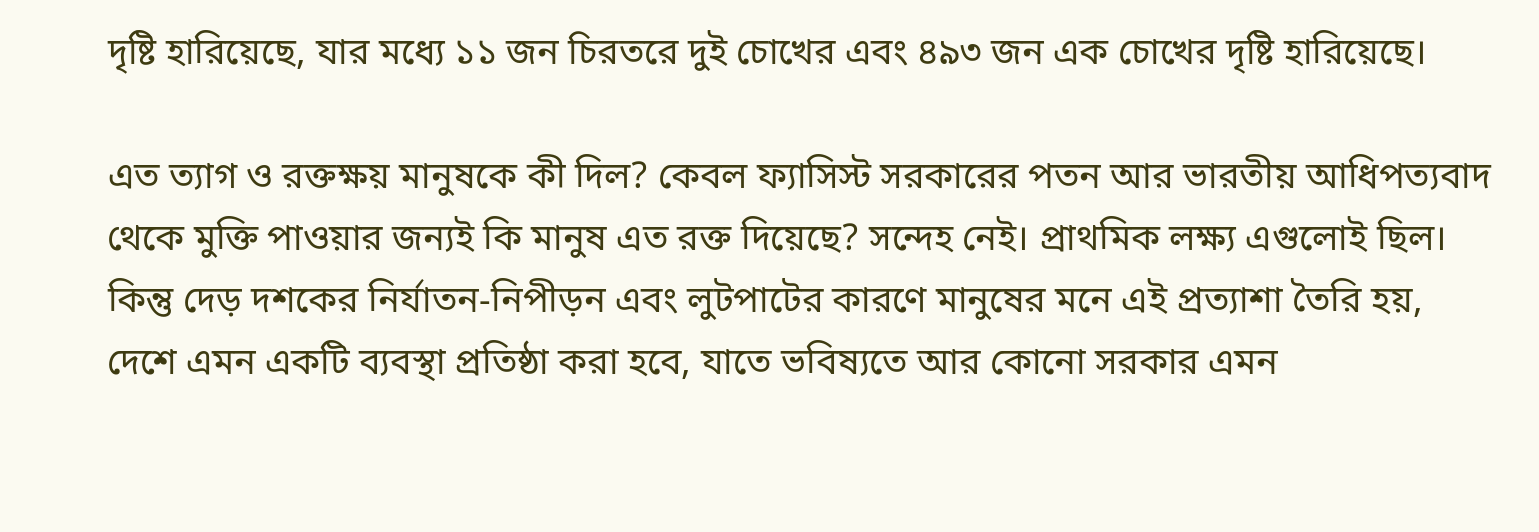দৃষ্টি হারিয়েছে, যার মধ্যে ১১ জন চিরতরে দুই চোখের এবং ৪৯৩ জন এক চোখের দৃষ্টি হারিয়েছে।

এত ত্যাগ ও রক্তক্ষয় মানুষকে কী দিল? কেবল ফ্যাসিস্ট সরকারের পতন আর ভারতীয় আধিপত্যবাদ থেকে মুক্তি পাওয়ার জন্যই কি মানুষ এত রক্ত দিয়েছে? সন্দেহ নেই। প্রাথমিক লক্ষ্য এগুলোই ছিল। কিন্তু দেড় দশকের নির্যাতন-নিপীড়ন এবং লুটপাটের কারণে মানুষের মনে এই প্রত্যাশা তৈরি হয়, দেশে এমন একটি ব্যবস্থা প্রতিষ্ঠা করা হবে, যাতে ভবিষ্যতে আর কোনো সরকার এমন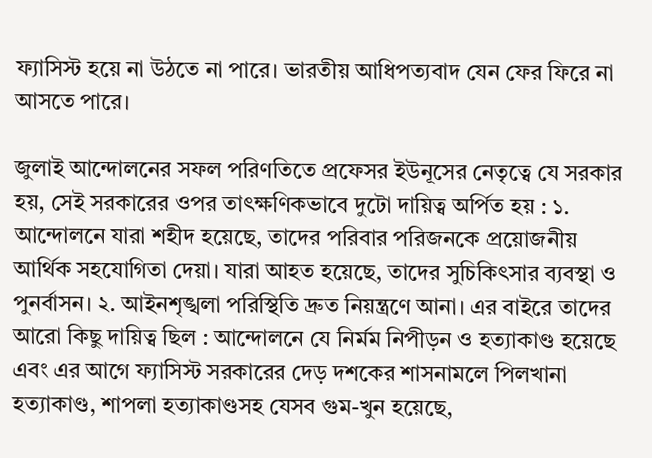ফ্যাসিস্ট হয়ে না উঠতে না পারে। ভারতীয় আধিপত্যবাদ যেন ফের ফিরে না আসতে পারে।

জুলাই আন্দোলনের সফল পরিণতিতে প্রফেসর ইউনূসের নেতৃত্বে যে সরকার হয়, সেই সরকারের ওপর তাৎক্ষণিকভাবে দুটো দায়িত্ব অর্পিত হয় : ১. আন্দোলনে যারা শহীদ হয়েছে, তাদের পরিবার পরিজনকে প্রয়োজনীয় আর্থিক সহযোগিতা দেয়া। যারা আহত হয়েছে, তাদের সুচিকিৎসার ব্যবস্থা ও পুনর্বাসন। ২. আইনশৃঙ্খলা পরিস্থিতি দ্রুত নিয়ন্ত্রণে আনা। এর বাইরে তাদের আরো কিছু দায়িত্ব ছিল : আন্দোলনে যে নির্মম নিপীড়ন ও হত্যাকাণ্ড হয়েছে এবং এর আগে ফ্যাসিস্ট সরকারের দেড় দশকের শাসনামলে পিলখানা হত্যাকাণ্ড, শাপলা হত্যাকাণ্ডসহ যেসব গুম-খুন হয়েছে,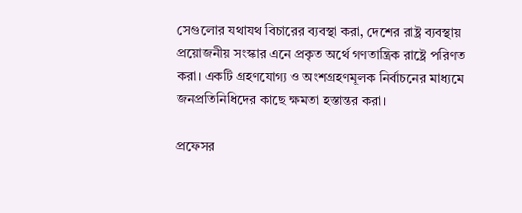সেগুলোর যথাযথ বিচারের ব্যবস্থা করা, দেশের রাষ্ট্র ব্যবস্থায় প্রয়োজনীয় সংস্কার এনে প্রকৃত অর্থে গণতান্ত্রিক রাষ্ট্রে পরিণত করা। একটি গ্রহণযোগ্য ও অংশগ্রহণমূলক নির্বাচনের মাধ্যমে জনপ্রতিনিধিদের কাছে ক্ষমতা হস্তান্তর করা।

প্রফেসর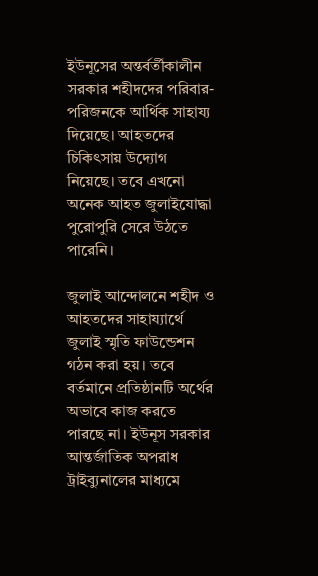ইউনূসের অন্তর্বর্তীকালীন সরকার শহীদদের পরিবার-পরিজনকে আর্থিক সাহায্য দিয়েছে। আহতদের চিকিৎসায় উদ্যোগ নিয়েছে। তবে এখনো অনেক আহত জুলাইযোদ্ধা পুরোপুরি সেরে উঠতে পারেনি।

জুলাই আন্দোলনে শহীদ ও আহতদের সাহায্যার্থে জুলাই স্মৃতি ফাউন্ডেশন গঠন করা হয়। তবে বর্তমানে প্রতিষ্ঠানটি অর্থের অভাবে কাজ করতে পারছে না। ইউনূস সরকার আন্তর্জাতিক অপরাধ ট্রাইব্যুনালের মাধ্যমে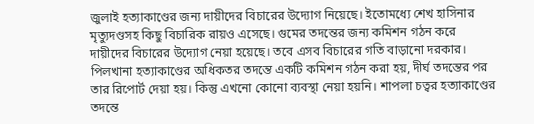জুলাই হত্যাকাণ্ডের জন্য দায়ীদের বিচারের উদ্যোগ নিয়েছে। ইতোমধ্যে শেখ হাসিনার মৃত্যুদণ্ডসহ কিছু বিচারিক রায়ও এসেছে। গুমের তদন্তের জন্য কমিশন গঠন করে দায়ীদের বিচারের উদ্যোগ নেয়া হয়েছে। তবে এসব বিচারের গতি বাড়ানো দরকার। পিলখানা হত্যাকাণ্ডের অধিকতর তদন্তে একটি কমিশন গঠন করা হয়, দীর্ঘ তদন্তের পর তার রিপোর্ট দেয়া হয়। কিন্তু এখনো কোনো ব্যবস্থা নেয়া হয়নি। শাপলা চত্বর হত্যাকাণ্ডের তদন্তে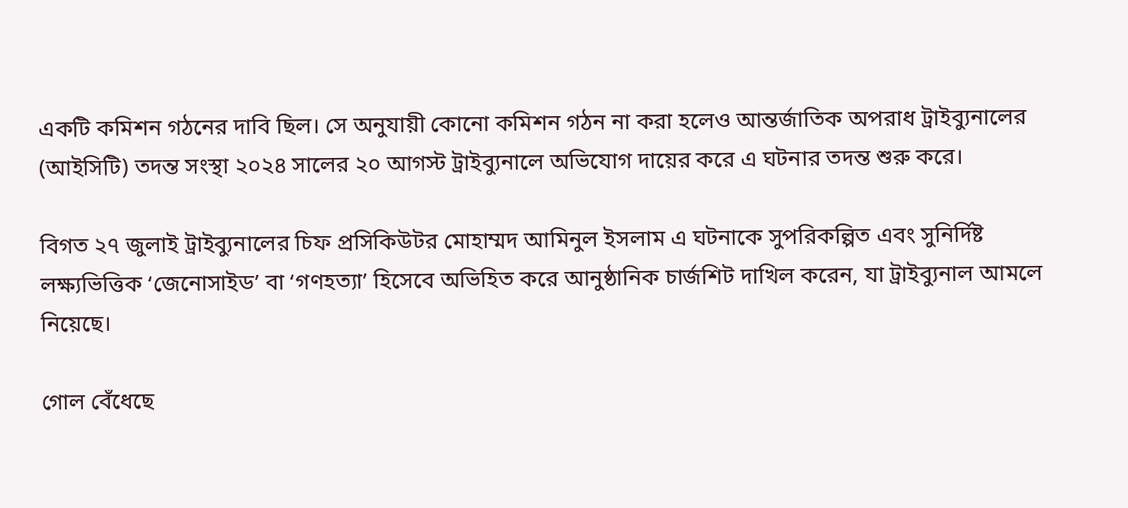একটি কমিশন গঠনের দাবি ছিল। সে অনুযায়ী কোনো কমিশন গঠন না করা হলেও আন্তর্জাতিক অপরাধ ট্রাইব্যুনালের (আইসিটি) তদন্ত সংস্থা ২০২৪ সালের ২০ আগস্ট ট্রাইব্যুনালে অভিযোগ দায়ের করে এ ঘটনার তদন্ত শুরু করে।

বিগত ২৭ জুলাই ট্রাইব্যুনালের চিফ প্রসিকিউটর মোহাম্মদ আমিনুল ইসলাম এ ঘটনাকে সুপরিকল্পিত এবং সুনির্দিষ্ট লক্ষ্যভিত্তিক ‘জেনোসাইড’ বা ‘গণহত্যা’ হিসেবে অভিহিত করে আনুষ্ঠানিক চার্জশিট দাখিল করেন, যা ট্রাইব্যুনাল আমলে নিয়েছে।

গোল বেঁধেছে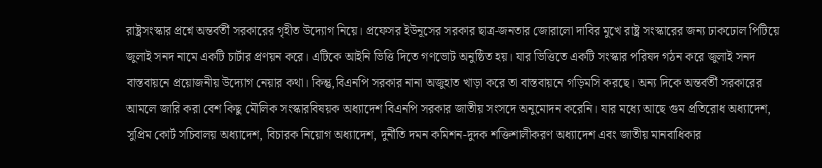রাষ্ট্রসংস্কার প্রশ্নে অন্তর্বর্তী সরকারের গৃহীত উদ্যোগ নিয়ে। প্রফেসর ইউনূসের সরকার ছাত্র-জনতার জোরালো দাবির মুখে রাষ্ট্র সংস্কারের জন্য ঢাকঢোল পিটিয়ে জুলাই সনদ নামে একটি চার্টার প্রণয়ন করে। এটিকে আইনি ভিত্তি দিতে গণভোট অনুষ্ঠিত হয়। যার ভিত্তিতে একটি সংস্কার পরিষদ গঠন করে জুলাই সনদ বাস্তবায়নে প্রয়োজনীয় উদ্যোগ নেয়ার কথা। কিন্তু,বিএনপি সরকার নানা অজুহাত খাড়া করে তা বাস্তবায়নে গড়িমসি করছে। অন্য দিকে অন্তর্বর্তী সরকারের আমলে জারি করা বেশ কিছু মৌলিক সংস্কারবিষয়ক অধ্যাদেশ বিএনপি সরকার জাতীয় সংসদে অনুমোদন করেনি। যার মধ্যে আছে গুম প্রতিরোধ অধ্যাদেশ, সুপ্রিম কোর্ট সচিবালয় অধ্যাদেশ, বিচারক নিয়োগ অধ্যাদেশ, দুর্নীতি দমন কমিশন-দুদক শক্তিশালীকরণ অধ্যাদেশ এবং জাতীয় মানবাধিকার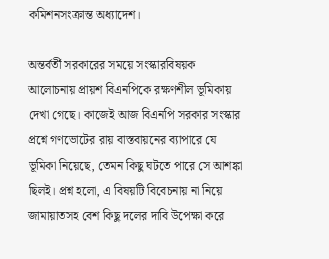কমিশনসংক্রান্ত অধ্যাদেশ।

অন্তর্বর্তী সরকারের সময়ে সংস্কারবিষয়ক আলোচনায় প্রায়শ বিএনপিকে রক্ষণশীল ভূমিকায় দেখা গেছে। কাজেই আজ বিএনপি সরকার সংস্কার প্রশ্নে গণভোটের রায় বাস্তবায়নের ব্যাপারে যে ভূমিকা নিয়েছে, তেমন কিছু ঘটতে পারে সে আশঙ্কা ছিলই। প্রশ্ন হলো, এ বিষয়টি বিবেচনায় না নিয়ে জামায়াতসহ বেশ কিছু দলের দাবি উপেক্ষা করে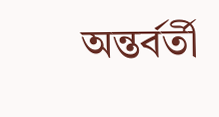অন্তর্বর্তী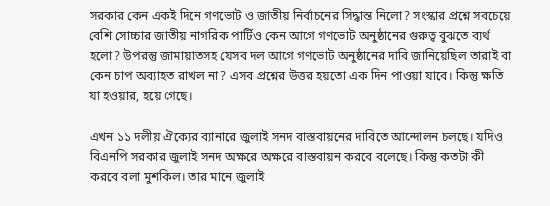সরকার কেন একই দিনে গণভোট ও জাতীয় নির্বাচনের সিদ্ধান্ত নিলো? সংস্কার প্রশ্নে সবচেয়ে বেশি সোচ্চার জাতীয় নাগরিক পার্টিও কেন আগে গণভোট অনুষ্ঠানের গুরুত্ব বুঝতে ব্যর্থ হলো? উপরন্তু জামায়াতসহ যেসব দল আগে গণভোট অনুষ্ঠানের দাবি জানিয়েছিল তারাই বা কেন চাপ অব্যাহত রাখল না? এসব প্রশ্নের উত্তর হয়তো এক দিন পাওয়া যাবে। কিন্তু ক্ষতি যা হওয়ার, হয়ে গেছে।

এখন ১১ দলীয় ঐক্যের ব্যানারে জুলাই সনদ বাস্তবায়নের দাবিতে আন্দোলন চলছে। যদিও বিএনপি সরকার জুলাই সনদ অক্ষরে অক্ষরে বাস্তবায়ন করবে বলেছে। কিন্তু কতটা কী করবে বলা মুশকিল। তার মানে জুলাই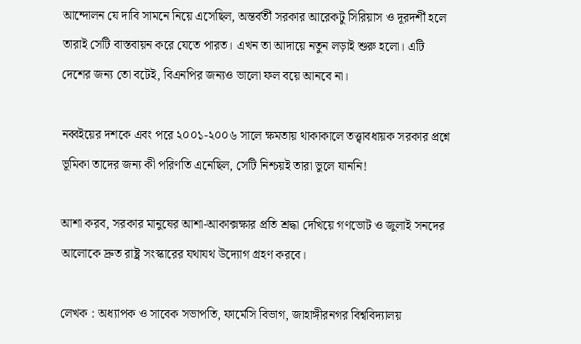আন্দোলন যে দাবি সামনে নিয়ে এসেছিল, অন্তর্বর্তী সরকার আরেকটু সিরিয়াস ও দূরদর্শী হলে তারাই সেটি বাস্তবায়ন করে যেতে পারত। এখন তা আদায়ে নতুন লড়াই শুরু হলো। এটি দেশের জন্য তো বটেই, বিএনপির জন্যও ভালো ফল বয়ে আনবে না।

নব্বইয়ের দশকে এবং পরে ২০০১-২০০৬ সালে ক্ষমতায় থাকাকালে তত্ত্বাবধায়ক সরকার প্রশ্নে ভূমিকা তাদের জন্য কী পরিণতি এনেছিল, সেটি নিশ্চয়ই তারা ভুলে যাননি!

আশা করব, সরকার মানুষের আশা-আকাক্সক্ষার প্রতি শ্রদ্ধা দেখিয়ে গণভোট ও জুলাই সনদের আলোকে দ্রুত রাষ্ট্র সংস্কারের যথাযথ উদ্যোগ গ্রহণ করবে।

লেখক : অধ্যাপক ও সাবেক সভাপতি, ফার্মেসি বিভাগ, জাহাঙ্গীরনগর বিশ্ববিদ্যালয়